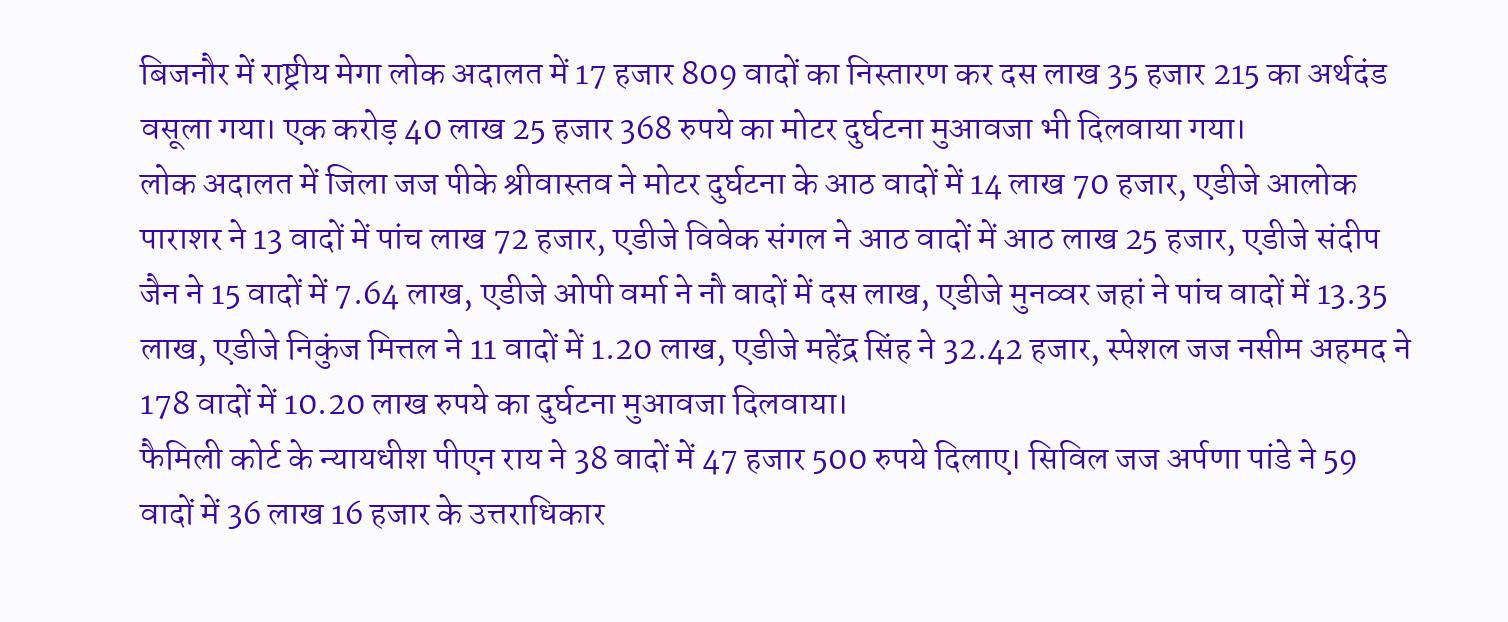बिजनौर में राष्ट्रीय मेगा लोक अदालत में 17 हजार 809 वादों का निस्तारण कर दस लाख 35 हजार 215 का अर्थदंड वसूला गया। एक करोड़ 40 लाख 25 हजार 368 रुपये का मोटर दुर्घटना मुआवजा भी दिलवाया गया।
लोक अदालत में जिला जज पीके श्रीवास्तव ने मोटर दुर्घटना के आठ वादों में 14 लाख 70 हजार, एडीजे आलोक पाराशर ने 13 वादों में पांच लाख 72 हजार, एडीजे विवेक संगल ने आठ वादों में आठ लाख 25 हजार, एडीजे संदीप जैन ने 15 वादों में 7.64 लाख, एडीजे ओपी वर्मा ने नौ वादों में दस लाख, एडीजे मुनव्वर जहां ने पांच वादों में 13.35 लाख, एडीजे निकुंज मित्तल ने 11 वादों में 1.20 लाख, एडीजे महेंद्र सिंह ने 32.42 हजार, स्पेशल जज नसीम अहमद ने 178 वादों में 10.20 लाख रुपये का दुर्घटना मुआवजा दिलवाया।
फैमिली कोर्ट के न्यायधीश पीएन राय ने 38 वादों में 47 हजार 500 रुपये दिलाए। सिविल जज अर्पणा पांडे ने 59 वादों में 36 लाख 16 हजार के उत्तराधिकार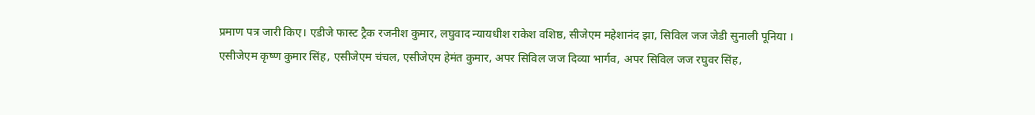प्रमाण पत्र जारी किए। एडीजे फास्ट ट्रैक रजनीश कुमार, लघुवाद न्यायधीश राकेश वशिष्ठ, सीजेएम महेशानंद झा, सिविल जज जेडी सुनाली पूनिया ।
एसीजेएम कृष्ण कुमार सिंह, एसीजेएम चंचल, एसीजेएम हेमंत कुमार, अपर सिविल जज दिव्या भार्गव, अपर सिविल जज रघुवर सिंह,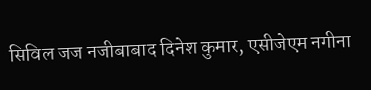सिविल जज नजीबाबाद दिनेश कुमार, एसीजेएम नगीना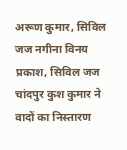अरूण कुमार, सिविल जज नगीना विनय प्रकाश, सिविल जज चांदपुर कुश कुमार ने वादों का निस्तारण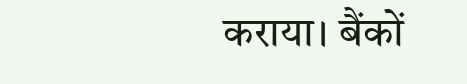कराया। बैंकों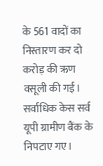के 561 वादों का निस्तारण कर दो करोड़ की ऋण वसूली की गई। सर्वाधिक केस सर्व यूपी ग्रामीण बैंक के निपटाए गए।